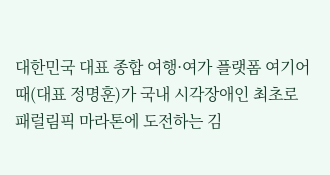대한민국 대표 종합 여행·여가 플랫폼 여기어때(대표 정명훈)가 국내 시각장애인 최초로 패럴림픽 마라톤에 도전하는 김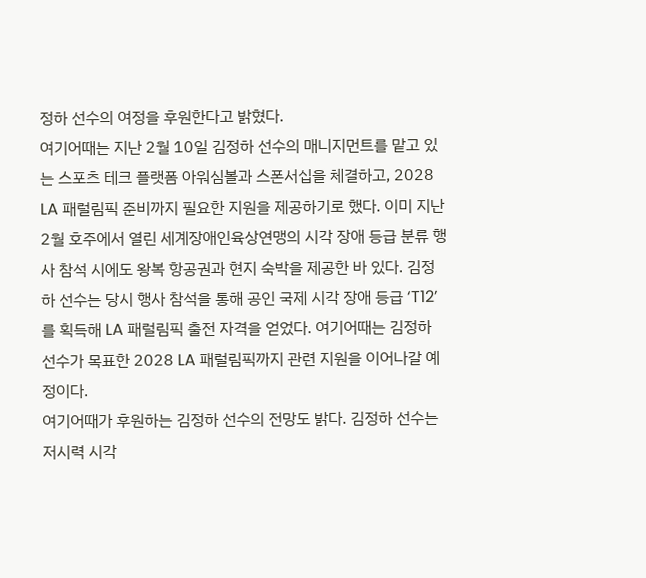정하 선수의 여정을 후원한다고 밝혔다.
여기어때는 지난 2월 10일 김정하 선수의 매니지먼트를 맡고 있는 스포츠 테크 플랫폼 아워심볼과 스폰서십을 체결하고, 2028 LA 패럴림픽 준비까지 필요한 지원을 제공하기로 했다. 이미 지난 2월 호주에서 열린 세계장애인육상연맹의 시각 장애 등급 분류 행사 참석 시에도 왕복 항공권과 현지 숙박을 제공한 바 있다. 김정하 선수는 당시 행사 참석을 통해 공인 국제 시각 장애 등급 ‘T12’를 획득해 LA 패럴림픽 출전 자격을 얻었다. 여기어때는 김정하 선수가 목표한 2028 LA 패럴림픽까지 관련 지원을 이어나갈 예정이다.
여기어때가 후원하는 김정하 선수의 전망도 밝다. 김정하 선수는 저시력 시각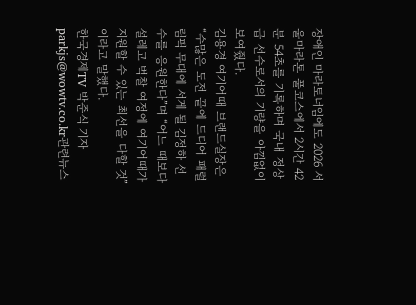장애인 마라토너임에도 2026 서울마라톤 풀코스에서 2시간 42분 54초를 기록하며 국내 정상급 선수로서의 기량을 아낌없이 보여줬다.
김용경 여기어때 브랜드실장은 “수많은 도전 끝에 드디어 패럴림픽 무대에 서게 될 김정하 선수를 응원한다”며 “어느 때보다 설레고 벅찰 여정에 여기어때가 지원할 수 있는 최선을 다할 것”이라고 말했다.
한국경제TV 박준식 기자
parkjs@wowtv.co.kr관련뉴스